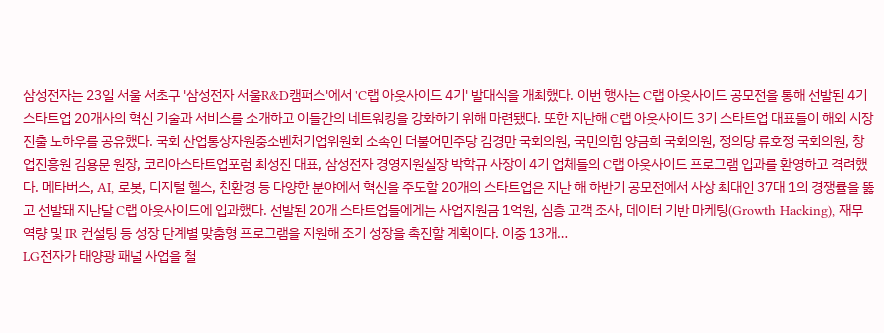삼성전자는 23일 서울 서초구 '삼성전자 서울R&D캠퍼스'에서 'C랩 아웃사이드 4기' 발대식을 개최했다. 이번 행사는 C랩 아웃사이드 공모전을 통해 선발된 4기 스타트업 20개사의 혁신 기술과 서비스를 소개하고 이들간의 네트워킹을 강화하기 위해 마련됐다. 또한 지난해 C랩 아웃사이드 3기 스타트업 대표들이 해외 시장 진출 노하우를 공유했다. 국회 산업통상자원중소벤처기업위원회 소속인 더불어민주당 김경만 국회의원, 국민의힘 양금희 국회의원, 정의당 류호정 국회의원, 창업진흥원 김용문 원장, 코리아스타트업포럼 최성진 대표, 삼성전자 경영지원실장 박학규 사장이 4기 업체들의 C랩 아웃사이드 프로그램 입과를 환영하고 격려했다. 메타버스, AI, 로봇, 디지털 헬스, 친환경 등 다양한 분야에서 혁신을 주도할 20개의 스타트업은 지난 해 하반기 공모전에서 사상 최대인 37대 1의 경쟁률을 뚫고 선발돼 지난달 C랩 아웃사이드에 입과했다. 선발된 20개 스타트업들에게는 사업지원금 1억원, 심층 고객 조사, 데이터 기반 마케팅(Growth Hacking), 재무 역량 및 IR 컨설팅 등 성장 단계별 맞춤형 프로그램을 지원해 조기 성장을 촉진할 계획이다. 이중 13개…
LG전자가 태양광 패널 사업을 철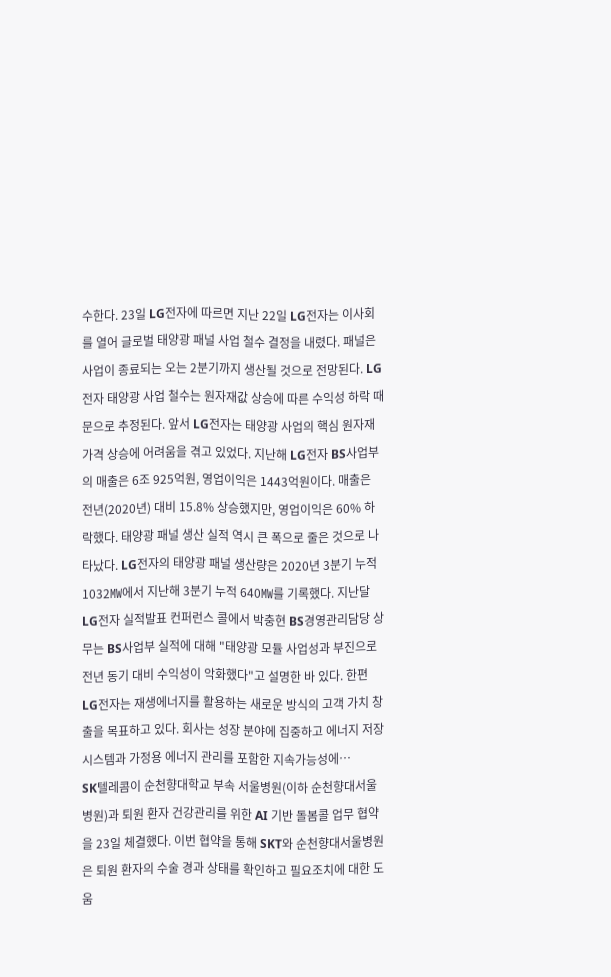수한다. 23일 LG전자에 따르면 지난 22일 LG전자는 이사회를 열어 글로벌 태양광 패널 사업 철수 결정을 내렸다. 패널은 사업이 종료되는 오는 2분기까지 생산될 것으로 전망된다. LG전자 태양광 사업 철수는 원자재값 상승에 따른 수익성 하락 때문으로 추정된다. 앞서 LG전자는 태양광 사업의 핵심 원자재 가격 상승에 어려움을 겪고 있었다. 지난해 LG전자 BS사업부의 매출은 6조 925억원, 영업이익은 1443억원이다. 매출은 전년(2020년) 대비 15.8% 상승했지만, 영업이익은 60% 하락했다. 태양광 패널 생산 실적 역시 큰 폭으로 줄은 것으로 나타났다. LG전자의 태양광 패널 생산량은 2020년 3분기 누적 1032㎿에서 지난해 3분기 누적 640㎿를 기록했다. 지난달 LG전자 실적발표 컨퍼런스 콜에서 박충현 BS경영관리담당 상무는 BS사업부 실적에 대해 "태양광 모듈 사업성과 부진으로 전년 동기 대비 수익성이 악화했다"고 설명한 바 있다. 한편 LG전자는 재생에너지를 활용하는 새로운 방식의 고객 가치 창출을 목표하고 있다. 회사는 성장 분야에 집중하고 에너지 저장 시스템과 가정용 에너지 관리를 포함한 지속가능성에…
SK텔레콤이 순천향대학교 부속 서울병원(이하 순천향대서울병원)과 퇴원 환자 건강관리를 위한 AI 기반 돌봄콜 업무 협약을 23일 체결했다. 이번 협약을 통해 SKT와 순천향대서울병원은 퇴원 환자의 수술 경과 상태를 확인하고 필요조치에 대한 도움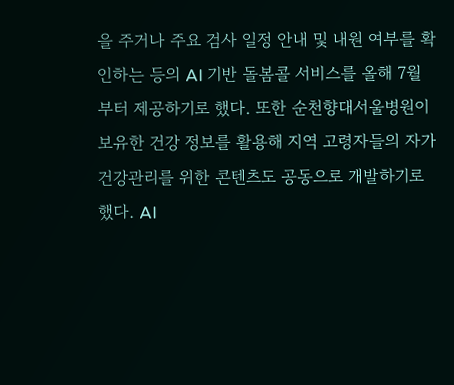을 주거나 주요 검사 일정 안내 및 내원 여부를 확인하는 등의 AI 기반 돌봄콜 서비스를 올해 7월부터 제공하기로 했다. 또한 순천향대서울병원이 보유한 건강 정보를 활용해 지역 고령자들의 자가 건강관리를 위한 콘텐츠도 공동으로 개발하기로 했다. AI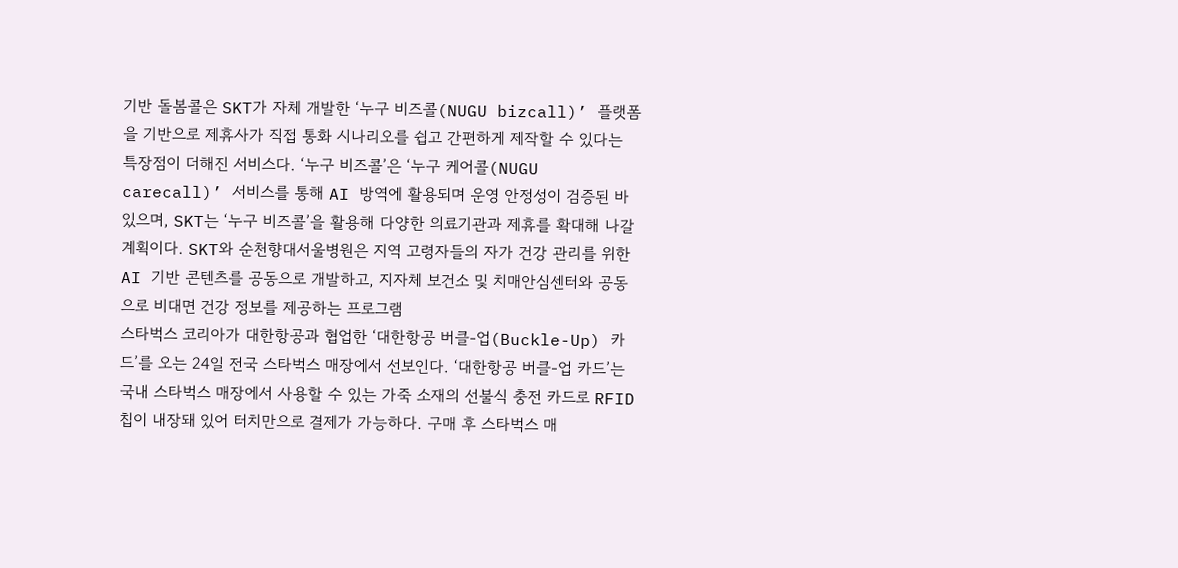기반 돌봄콜은 SKT가 자체 개발한 ‘누구 비즈콜(NUGU bizcall)’ 플랫폼을 기반으로 제휴사가 직접 통화 시나리오를 쉽고 간편하게 제작할 수 있다는 특장점이 더해진 서비스다. ‘누구 비즈콜’은 ‘누구 케어콜(NUGU carecall)’ 서비스를 통해 AI 방역에 활용되며 운영 안정성이 검증된 바 있으며, SKT는 ‘누구 비즈콜’을 활용해 다양한 의료기관과 제휴를 확대해 나갈 계획이다. SKT와 순천향대서울병원은 지역 고령자들의 자가 건강 관리를 위한 AI 기반 콘텐츠를 공동으로 개발하고, 지자체 보건소 및 치매안심센터와 공동으로 비대면 건강 정보를 제공하는 프로그램
스타벅스 코리아가 대한항공과 협업한 ‘대한항공 버클-업(Buckle-Up) 카드’를 오는 24일 전국 스타벅스 매장에서 선보인다. ‘대한항공 버클-업 카드’는 국내 스타벅스 매장에서 사용할 수 있는 가죽 소재의 선불식 충전 카드로 RFID 칩이 내장돼 있어 터치만으로 결제가 가능하다. 구매 후 스타벅스 매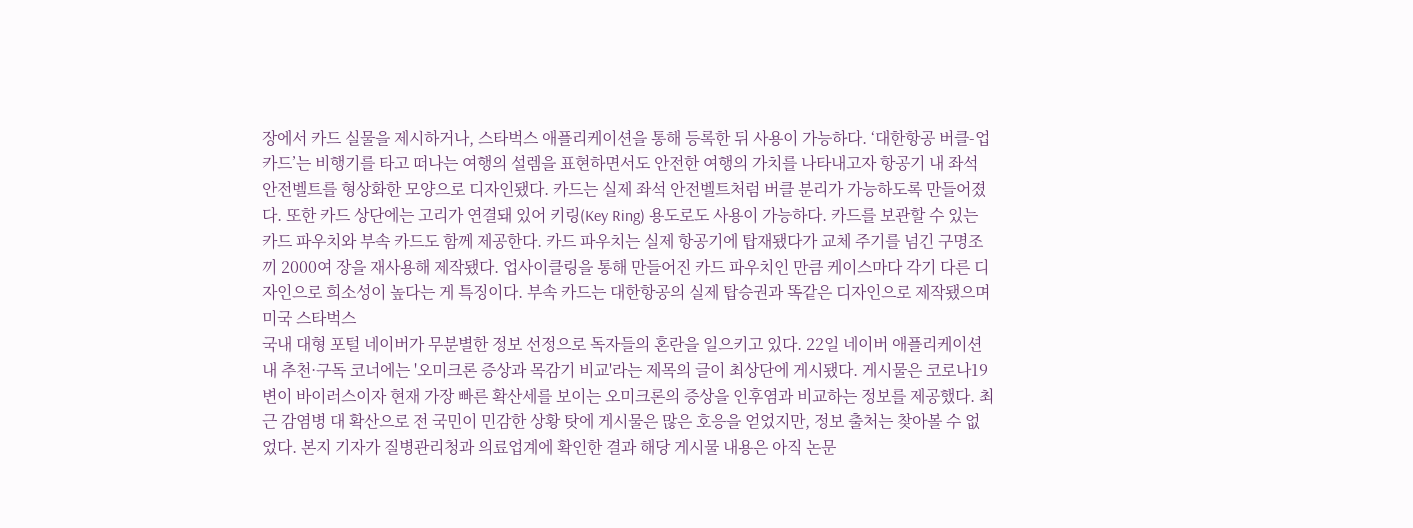장에서 카드 실물을 제시하거나, 스타벅스 애플리케이션을 통해 등록한 뒤 사용이 가능하다. ‘대한항공 버클-업 카드’는 비행기를 타고 떠나는 여행의 설렘을 표현하면서도 안전한 여행의 가치를 나타내고자 항공기 내 좌석 안전벨트를 형상화한 모양으로 디자인됐다. 카드는 실제 좌석 안전벨트처럼 버클 분리가 가능하도록 만들어졌다. 또한 카드 상단에는 고리가 연결돼 있어 키링(Key Ring) 용도로도 사용이 가능하다. 카드를 보관할 수 있는 카드 파우치와 부속 카드도 함께 제공한다. 카드 파우치는 실제 항공기에 탑재됐다가 교체 주기를 넘긴 구명조끼 2000여 장을 재사용해 제작됐다. 업사이클링을 통해 만들어진 카드 파우치인 만큼 케이스마다 각기 다른 디자인으로 희소성이 높다는 게 특징이다. 부속 카드는 대한항공의 실제 탑승권과 똑같은 디자인으로 제작됐으며 미국 스타벅스
국내 대형 포털 네이버가 무분별한 정보 선정으로 독자들의 혼란을 일으키고 있다. 22일 네이버 애플리케이션 내 추천·구독 코너에는 '오미크론 증상과 목감기 비교'라는 제목의 글이 최상단에 게시됐다. 게시물은 코로나19 변이 바이러스이자 현재 가장 빠른 확산세를 보이는 오미크론의 증상을 인후염과 비교하는 정보를 제공했다. 최근 감염병 대 확산으로 전 국민이 민감한 상황 탓에 게시물은 많은 호응을 얻었지만, 정보 출처는 찾아볼 수 없었다. 본지 기자가 질병관리청과 의료업계에 확인한 결과 해당 게시물 내용은 아직 논문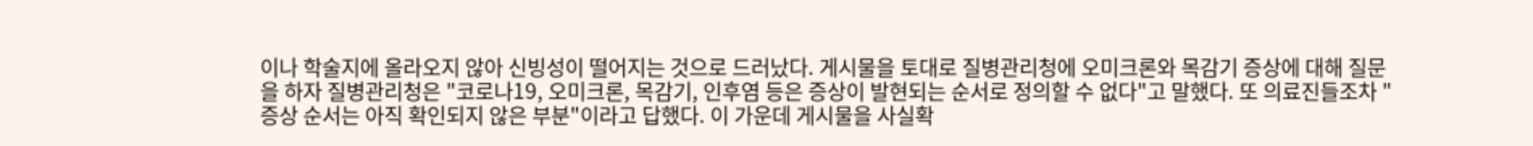이나 학술지에 올라오지 않아 신빙성이 떨어지는 것으로 드러났다. 게시물을 토대로 질병관리청에 오미크론와 목감기 증상에 대해 질문을 하자 질병관리청은 "코로나19, 오미크론, 목감기, 인후염 등은 증상이 발현되는 순서로 정의할 수 없다"고 말했다. 또 의료진들조차 "증상 순서는 아직 확인되지 않은 부분"이라고 답했다. 이 가운데 게시물을 사실확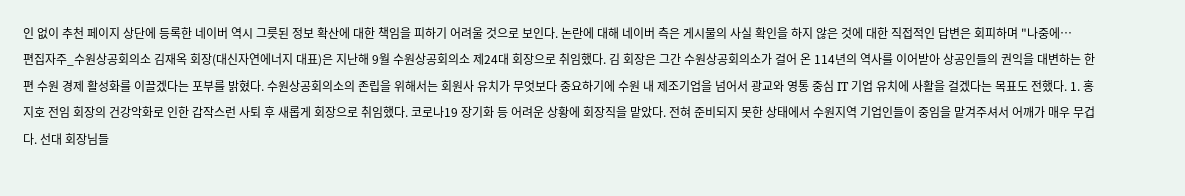인 없이 추천 페이지 상단에 등록한 네이버 역시 그릇된 정보 확산에 대한 책임을 피하기 어려울 것으로 보인다. 논란에 대해 네이버 측은 게시물의 사실 확인을 하지 않은 것에 대한 직접적인 답변은 회피하며 "나중에…
편집자주_수원상공회의소 김재옥 회장(대신자연에너지 대표)은 지난해 9월 수원상공회의소 제24대 회장으로 취임했다. 김 회장은 그간 수원상공회의소가 걸어 온 114년의 역사를 이어받아 상공인들의 권익을 대변하는 한편 수원 경제 활성화를 이끌겠다는 포부를 밝혔다. 수원상공회의소의 존립을 위해서는 회원사 유치가 무엇보다 중요하기에 수원 내 제조기업을 넘어서 광교와 영통 중심 IT 기업 유치에 사활을 걸겠다는 목표도 전했다. 1. 홍지호 전임 회장의 건강악화로 인한 갑작스런 사퇴 후 새롭게 회장으로 취임했다. 코로나19 장기화 등 어려운 상황에 회장직을 맡았다. 전혀 준비되지 못한 상태에서 수원지역 기업인들이 중임을 맡겨주셔서 어깨가 매우 무겁다. 선대 회장님들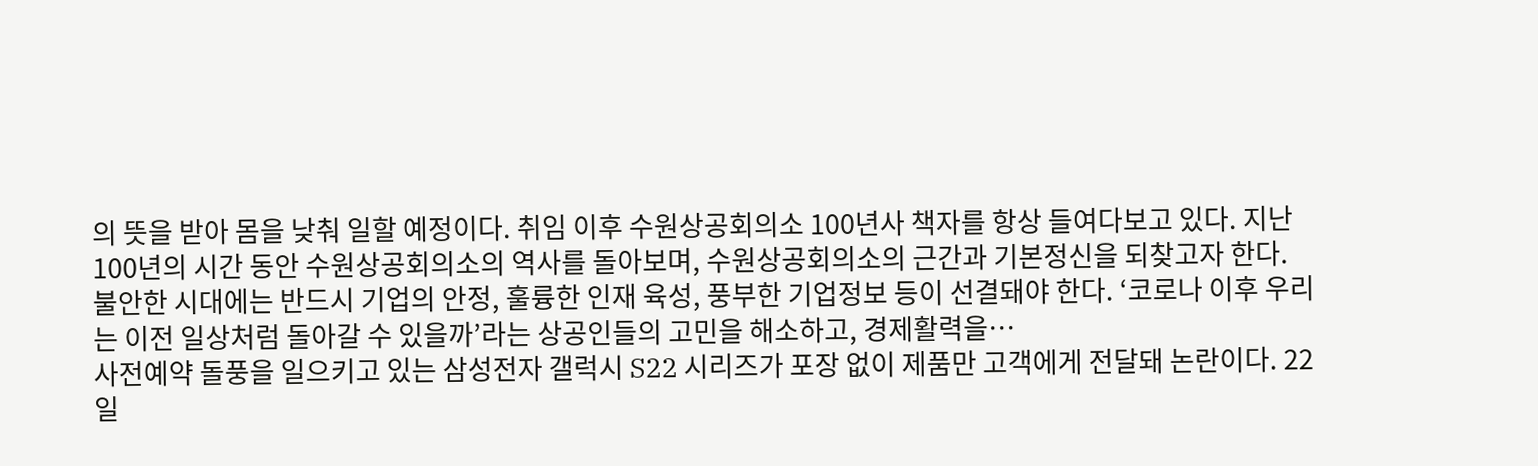의 뜻을 받아 몸을 낮춰 일할 예정이다. 취임 이후 수원상공회의소 100년사 책자를 항상 들여다보고 있다. 지난 100년의 시간 동안 수원상공회의소의 역사를 돌아보며, 수원상공회의소의 근간과 기본정신을 되찾고자 한다. 불안한 시대에는 반드시 기업의 안정, 훌륭한 인재 육성, 풍부한 기업정보 등이 선결돼야 한다. ‘코로나 이후 우리는 이전 일상처럼 돌아갈 수 있을까’라는 상공인들의 고민을 해소하고, 경제활력을…
사전예약 돌풍을 일으키고 있는 삼성전자 갤럭시 S22 시리즈가 포장 없이 제품만 고객에게 전달돼 논란이다. 22일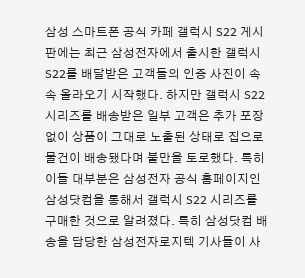삼성 스마트폰 공식 카페 갤럭시 S22 게시판에는 최근 삼성전자에서 출시한 갤럭시 S22를 배달받은 고객들의 인증 사진이 속속 올라오기 시작했다. 하지만 갤럭시 S22 시리즈를 배송받은 일부 고객은 추가 포장 없이 상품이 그대로 노출된 상태로 집으로 물건이 배송됐다며 불만을 토로했다. 특히 이들 대부분은 삼성전자 공식 홈페이지인 삼성닷컴을 통해서 갤럭시 S22 시리즈를 구매한 것으로 알려졌다. 특히 삼성닷컴 배송을 담당한 삼성전자로지텍 기사들이 사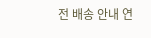전 배송 안내 연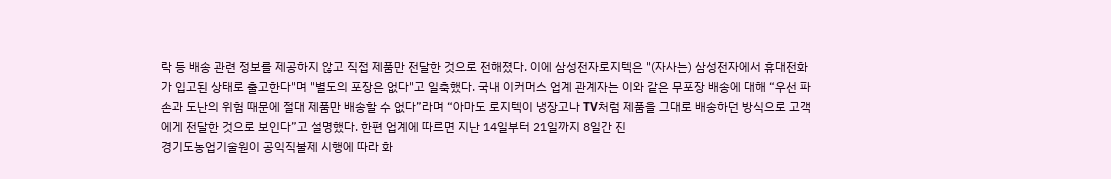락 등 배송 관련 정보를 제공하지 않고 직접 제품만 전달한 것으로 전해졌다. 이에 삼성전자로지텍은 "(자사는) 삼성전자에서 휴대전화가 입고된 상태로 출고한다"며 "별도의 포장은 없다"고 일축했다. 국내 이커머스 업계 관계자는 이와 같은 무포장 배송에 대해 “우선 파손과 도난의 위험 때문에 절대 제품만 배송할 수 없다”라며 “아마도 로지텍이 냉장고나 TV처럼 제품을 그대로 배송하던 방식으로 고객에게 전달한 것으로 보인다”고 설명했다. 한편 업계에 따르면 지난 14일부터 21일까지 8일간 진
경기도농업기술원이 공익직불제 시행에 따라 화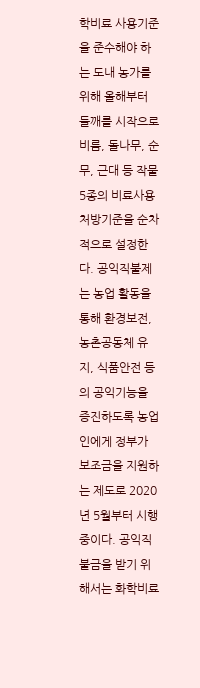학비료 사용기준을 준수해야 하는 도내 농가를 위해 올해부터 들깨를 시작으로 비름, 돌나무, 순무, 근대 등 작물 5종의 비료사용 처방기준을 순차적으로 설정한다. 공익직불제는 농업 활동을 통해 환경보전, 농촌공동체 유지, 식품안전 등의 공익기능을 증진하도록 농업인에게 정부가 보조금을 지원하는 제도로 2020년 5월부터 시행 중이다. 공익직불금을 받기 위해서는 화학비료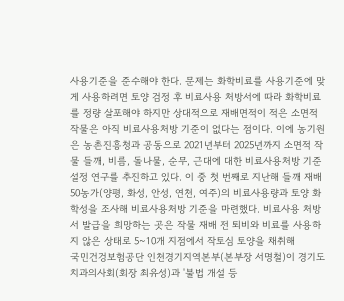사용기준을 준수해야 한다. 문제는 화학비료를 사용기준에 맞게 사용하려면 토양 검정 후 비료사용 처방서에 따라 화학비료를 정량 살포해야 하지만 상대적으로 재배면적이 적은 소면적 작물은 아직 비료사용처방 기준이 없다는 점이다. 이에 농기원은 농촌진흥청과 공동으로 2021년부터 2025년까지 소면적 작물 들깨, 비름, 돌나물, 순무, 근대에 대한 비료사용처방 기준설정 연구를 추진하고 있다. 이 중 첫 번째로 지난해 들깨 재배 50농가(양평, 화성, 안성, 연천, 여주)의 비료사용량과 토양 화학성을 조사해 비료사용처방 기준을 마련했다. 비료사용 처방서 발급을 희망하는 곳은 작물 재배 전 퇴비와 비료를 사용하지 않은 상태로 5~10개 지점에서 작토심 토양을 채취해
국민건겅보험공단 인천경기지역본부(본부장 서명철)이 경기도치과의사회(회장 최유성)과 '불법 개설 등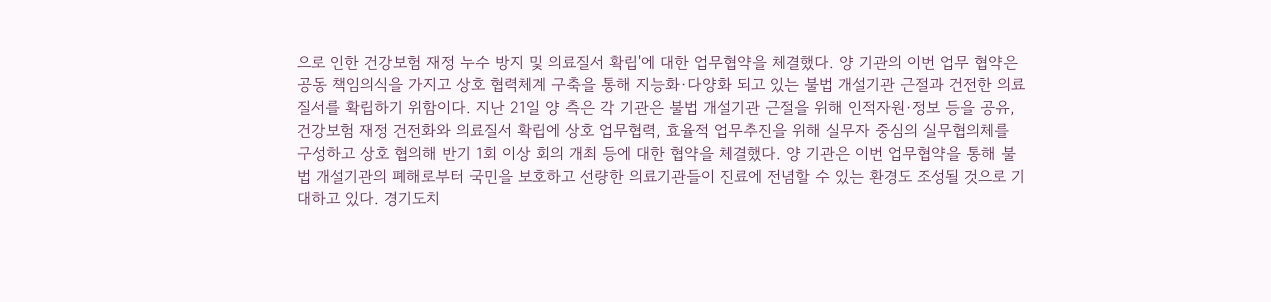으로 인한 건강보험 재정 누수 방지 및 의료질서 확립'에 대한 업무협약을 체결했다. 양 기관의 이번 업무 협약은 공동 책임의식을 가지고 상호 협력체계 구축을 통해 지능화·다양화 되고 있는 불법 개설기관 근절과 건전한 의료질서를 확립하기 위함이다. 지난 21일 양 측은 각 기관은 불법 개설기관 근절을 위해 인적자원·정보 등을 공유, 건강보험 재정 건전화와 의료질서 확립에 상호 업무협력, 효율적 업무추진을 위해 실무자 중심의 실무협의체를 구성하고 상호 협의해 반기 1회 이상 회의 개최 등에 대한 협약을 체결했다. 양 기관은 이번 업무협약을 통해 불법 개설기관의 폐해로부터 국민을 보호하고 선량한 의료기관들이 진료에 전념할 수 있는 환경도 조성될 것으로 기대하고 있다. 경기도치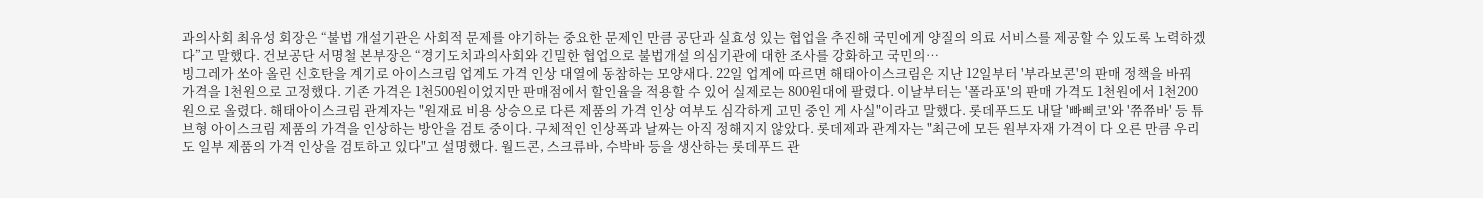과의사회 최유성 회장은 “불법 개설기관은 사회적 문제를 야기하는 중요한 문제인 만큼 공단과 실효성 있는 협업을 추진해 국민에게 양질의 의료 서비스를 제공할 수 있도록 노력하겠다”고 말했다. 건보공단 서명철 본부장은 “경기도치과의사회와 긴밀한 협업으로 불법개설 의심기관에 대한 조사를 강화하고 국민의…
빙그레가 쏘아 올린 신호탄을 계기로 아이스크림 업계도 가격 인상 대열에 동참하는 모양새다. 22일 업계에 따르면 해태아이스크림은 지난 12일부터 '부라보콘'의 판매 정책을 바꿔 가격을 1천원으로 고정했다. 기존 가격은 1천500원이었지만 판매점에서 할인율을 적용할 수 있어 실제로는 800원대에 팔렸다. 이날부터는 '폴라포'의 판매 가격도 1천원에서 1천200원으로 올렸다. 해태아이스크림 관계자는 "원재료 비용 상승으로 다른 제품의 가격 인상 여부도 심각하게 고민 중인 게 사실"이라고 말했다. 롯데푸드도 내달 '빠삐코'와 '쮸쮸바' 등 튜브형 아이스크림 제품의 가격을 인상하는 방안을 검토 중이다. 구체적인 인상폭과 날짜는 아직 정해지지 않았다. 롯데제과 관계자는 "최근에 모든 원부자재 가격이 다 오른 만큼 우리도 일부 제품의 가격 인상을 검토하고 있다"고 설명했다. 월드콘, 스크류바, 수박바 등을 생산하는 롯데푸드 관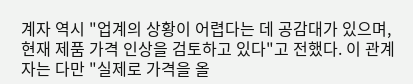계자 역시 "업계의 상황이 어렵다는 데 공감대가 있으며, 현재 제품 가격 인상을 검토하고 있다"고 전했다. 이 관계자는 다만 "실제로 가격을 올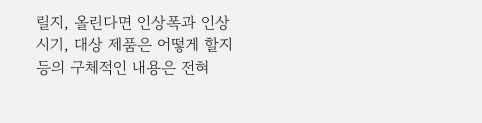릴지, 올린다면 인상폭과 인상 시기, 대상 제품은 어떻게 할지 등의 구체적인 내용은 전혀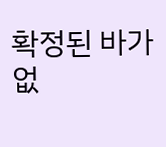확정된 바가 없